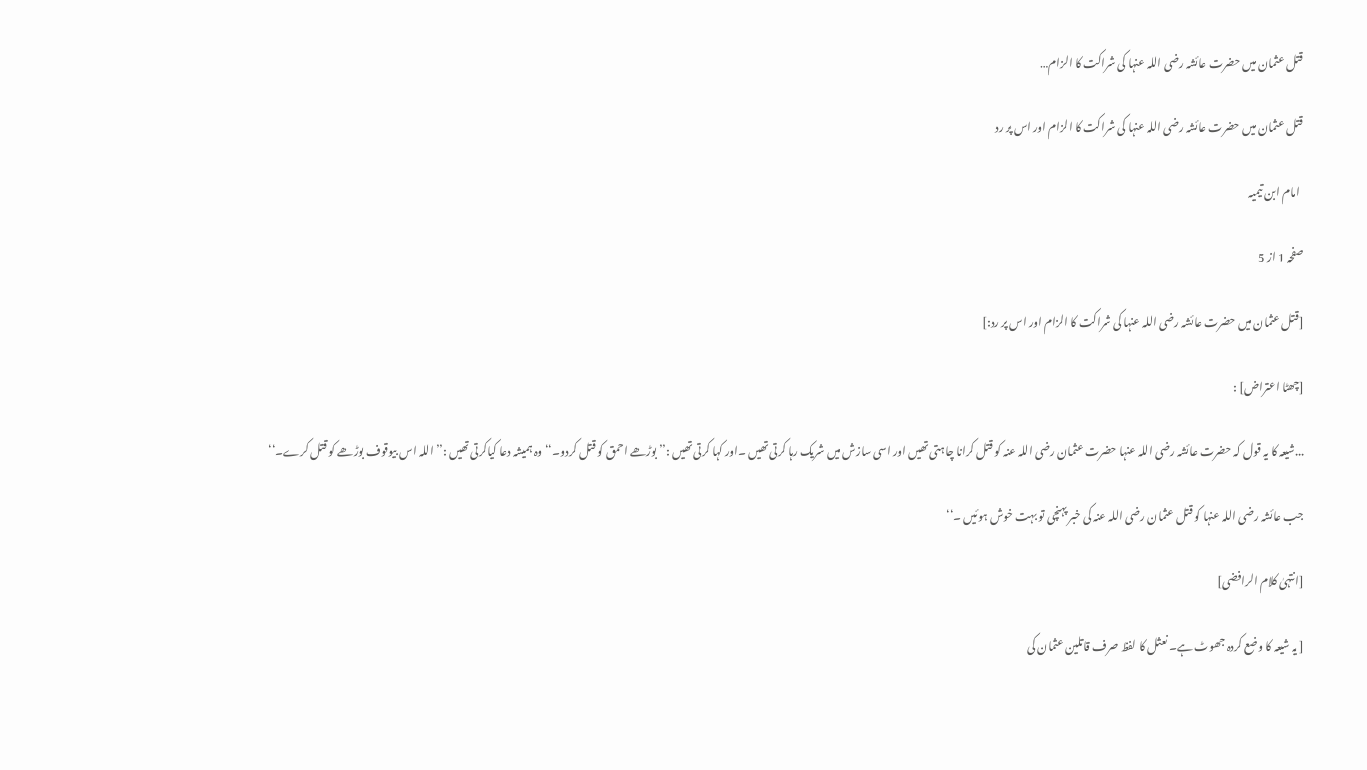قتل عثمان میں حضرت عائشہ رضی اللہ عنہا کی شراکت کا الزام…

قتل عثمان میں حضرت عائشہ رضی اللہ عنہا کی شراکت کا الزام اور اس پر رد

  امام ابن تیمیہ

صفحہ 1 از 5

[قتل عثمان میں حضرت عائشہ رضی اللہ عنہا کی شراکت کا الزام اور اس پر رد:]

[چھٹا اعتراض] :

...شیعہ کا یہ قول کہ حضرت عائشہ رضی اللہ عنہا حضرت عثمان رضی اللہ عنہ کو قتل کرانا چاہتی تھیں اور اسی سازش میں شریک رہا کرتی تھیں ۔اور کہا کرتی تھیں :’’ بوڑھے احمق کو قتل کردو۔‘‘ وہ ہمیشہ دعا کیاکرتی تھیں :’’اللہ اس بیوقوف بوڑھے کو قتل کرے۔‘‘

جب عائشہ رضی اللہ عنہا کو قتل عثمان رضی اللہ عنہ کی خبر پہنچی تو بہت خوش ہوئیں ۔‘‘

[انتہیٰ کلام الرافضی]

[ یہ شیعہ کا وضع کردہ جھوٹ ہے۔ نعثل کا لفظ صرف قاتلین عثمان کی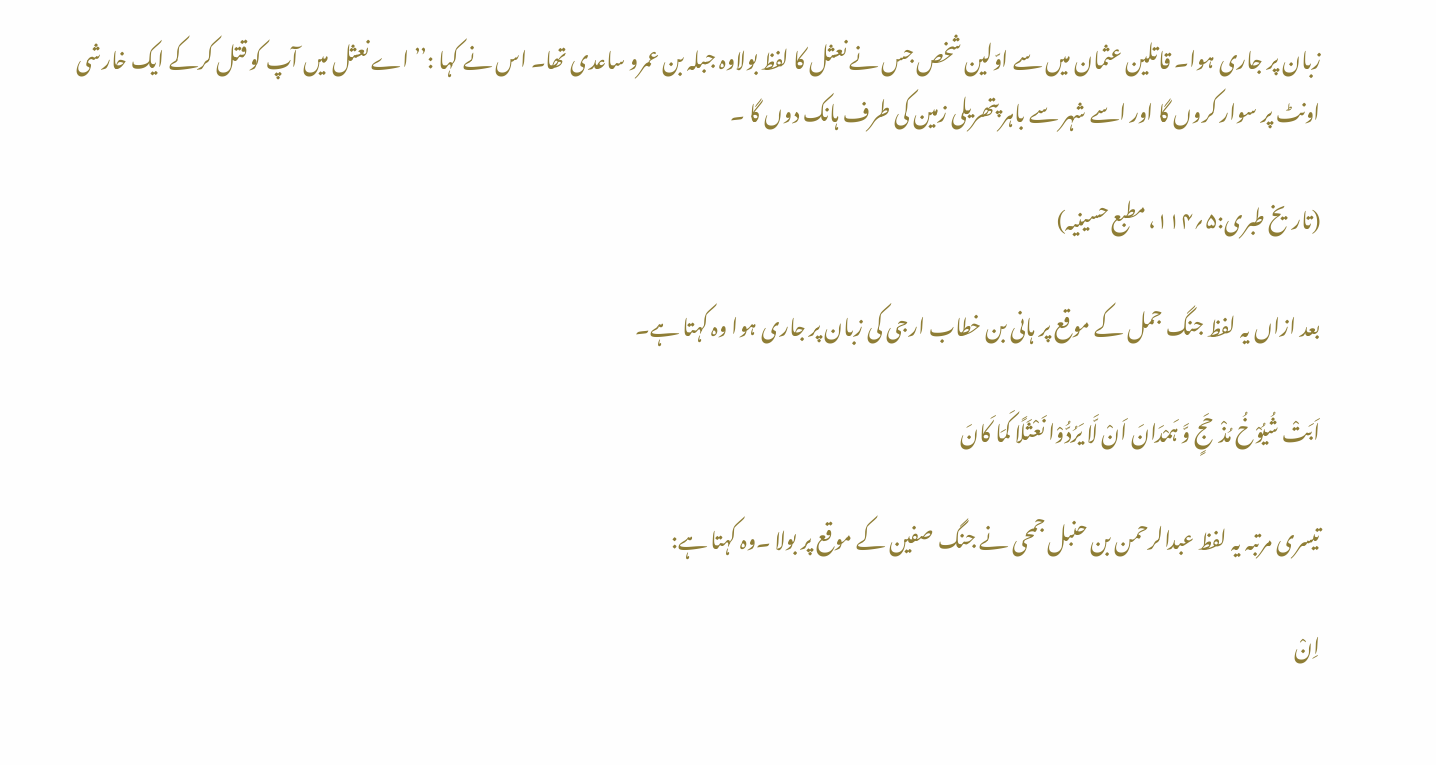زبان پر جاری ہوا۔ قاتلین عثمان میں سے اوّلین شخص جس نے نعثل کا لفظ بولاوہ جبلہ بن عمرو ساعدی تھا۔ اس نے کہا :’’ اے نعثل میں آپ کو قتل کرکے ایک خارشی اونٹ پر سوار کروں گا اور اسے شہر سے باہر پتھریلی زمین کی طرف ہانک دوں گا ۔

(تاریخ طبری:۵؍۱۱۴، مطبع حسینیہ)

بعد ازاں یہ لفظ جنگ جمل کے موقع پر ہانی بن خطاب ارجی کی زبان پر جاری ہوا وہ کہتا ہے۔

اَبَتْ شُیُوْخُ مُذْحَجٍ وَّ ہَمْدَانَ اَنْ لَّا یَرُدُّوْا نَعْثَلًا کَمَا کَانَ

تیسری مرتبہ یہ لفظ عبدالرحمن بن حنبل جمحی نے جنگ صفین کے موقع پر بولا ۔وہ کہتا ہے:

اِنْ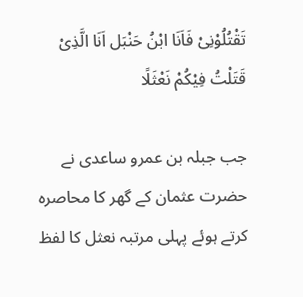تَقْتُلُوْنِیْ فَاَنَا ابْنُ حَنْبَل اَنَا الَّذِیْ قَتَلْتُ فِیْکُمْ نَعْثَلًا

جب جبلہ بن عمرو ساعدی نے حضرت عثمان کے گھر کا محاصرہ کرتے ہوئے پہلی مرتبہ نعثل کا لفظ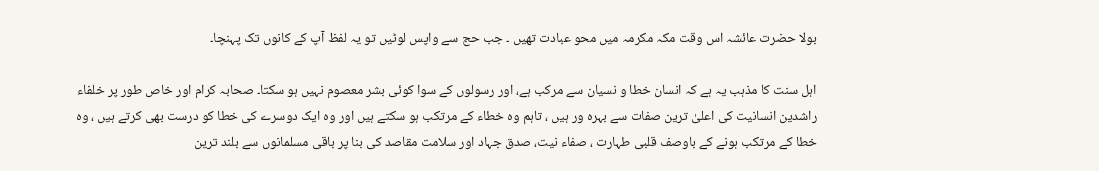بولا حضرت عائشہ اس وقت مکہ مکرمہ میں محو عبادت تھیں ۔ جب حج سے واپس لوٹیں تو یہ لفظ آپ کے کانوں تک پہنچا۔

اہل سنت کا مذہب یہ ہے کہ انسان خطا و نسیان سے مرکب ہے، اور رسولوں کے سوا کوئی بشر معصوم نہیں ہو سکتا۔ صحابہ کرام اور خاص طور پر خلفاء راشدین انسانیت کی اعلیٰ ترین صفات سے بہرہ ور ہیں ، تاہم وہ خطاء کے مرتکب ہو سکتے ہیں اور وہ ایک دوسرے کی خطا کو درست بھی کرتے ہیں ، وہ خطا کے مرتکب ہونے کے باوصف قلبی طہارت ، صفاء نیت، صدق جہاد اور سلامت مقاصد کی بنا پر باقی مسلمانوں سے بلند ترین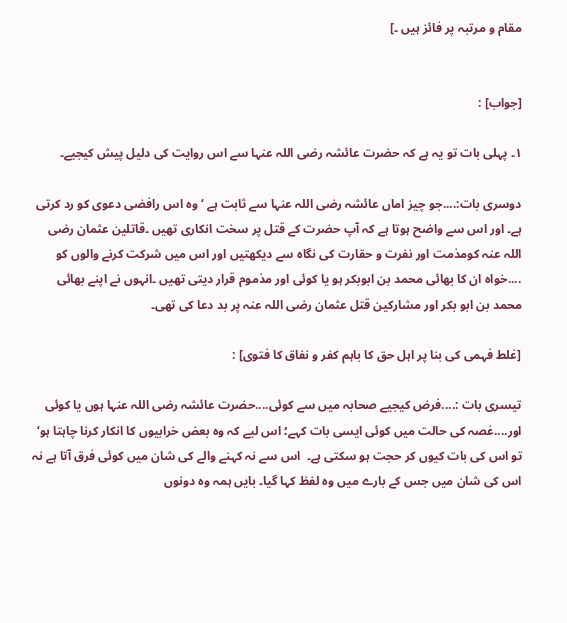مقام و مرتبہ پر فائز ہیں ۔]


[جواب] :

۱۔ پہلی بات تو یہ ہے کہ حضرت عائشہ رضی اللہ عنہا سے اس روایت کی دلیل پیش کیجیے۔

دوسری بات:....جو چیز اماں عائشہ رضی اللہ عنہا سے ثابت ہے ‘ وہ اس رافضی دعوی کو رد کرتی ہے۔ اور اس سے واضح ہوتا ہے کہ آپ حضرت کے قتل پر سخت انکاری تھیں ۔قاتلین عثمان رضی اللہ عنہ کومذمت اور نفرت و حقارت کی نگاہ سے دیکھتیں اور اس میں شرکت کرنے والوں کو ....خواہ ان کا بھائی محمد بن ابوبکر ہو یا کوئی اور مذموم قرار دیتی تھیں ۔انہوں نے اپنے بھائی محمد بن ابو بکر اور مشارکین قتل عثمان رضی اللہ عنہ پر بد دعا کی تھی۔

[غلط فہمی کی بنا پر اہل حق کا باہم کفر و نفاق کا فتوی] :

تیسری بات :....فرض کیجیے صحابہ میں سے کوئی....حضرت عائشہ رضی اللہ عنہا ہوں یا کوئی اور....غصہ کی حالت میں کوئی ایسی بات کہے؛ اس لیے کہ وہ بعض خرابیوں کا انکار کرنا چاہتا ہو‘ تو اس کی بات کیوں کر حجت ہو سکتی ہے۔  اس سے نہ کہنے والے کی شان میں کوئی فرق آتا ہے نہ اس کی شان میں جس کے بارے میں وہ لفظ کہا گیا۔ بایں ہمہ وہ دونوں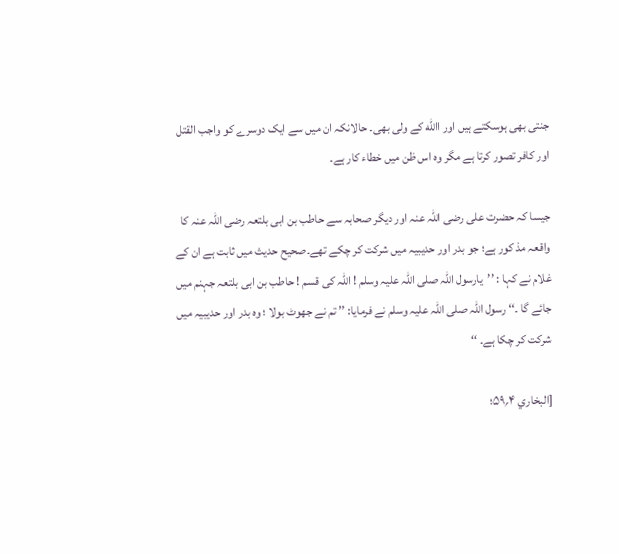جنتی بھی ہوسکتے ہیں اور االله کے ولی بھی۔ حالانکہ ان میں سے ایک دوسرے کو واجب القتل اور کافر تصور کرتا ہے مگر وہ اس ظن میں خطاء کار ہے۔

جیسا کہ حضرت علی رضی اللہ عنہ اور دیگر صحابہ سے حاطب بن ابی بلتعہ رضی اللہ عنہ کا واقعہ مذ کور ہے؛ جو بدر اور حدیبیہ میں شرکت کر چکے تھے۔صحیح حدیث میں ثابت ہے ان کے غلام نے کہا : ’’یارسول اللہ صلی اللہ علیہ وسلم ! اللہ کی قسم ! حاطب بن ابی بلتعہ جہنم میں جائے گا ۔‘‘ رسول اللہ صلی اللہ علیہ وسلم نے فرمایا: ’’ تم نے جھوٹ بولا ؛ وہ بدر اور حدیبیہ میں شرکت کر چکا ہے۔ ‘‘

[البخاري ۴؍۵۹؛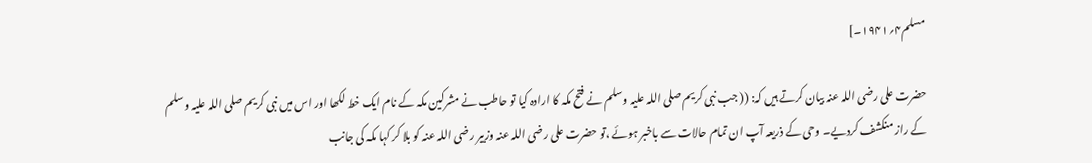مسلم۴؍۱۹۴۱۔]

حضرت علی رضی اللہ عنہ بیان کرتے ہیں کہ: (( جب نبی کریم صلی اللہ علیہ وسلم نے فتح مکہ کا ارادہ کیا تو حاطب نے مشرکین مکہ کے نام ایک خط لکھا اور اس میں نبی کریم صلی اللہ علیہ وسلم کے راز منکشف کردیے۔ وحی کے ذریعہ آپ ان تمام حالات سے باخبر ہوئے ،تو حضرت علی رضی اللہ عنہ وزبیر رضی اللہ عنہ کو بلا کر کہا مکہ کی جانب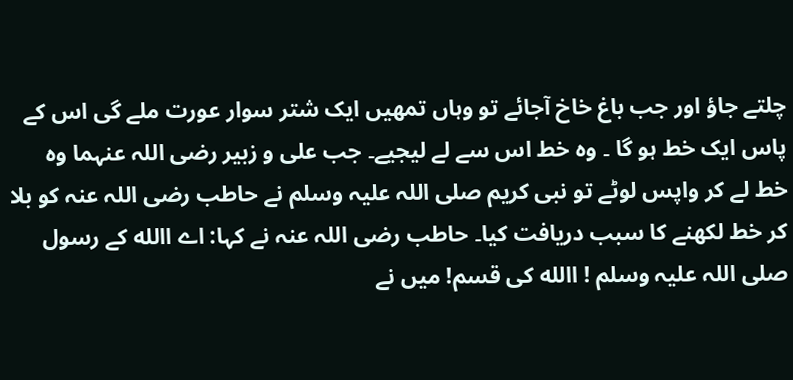چلتے جاؤ اور جب باغ خاخ آجائے تو وہاں تمھیں ایک شتر سوار عورت ملے گی اس کے پاس ایک خط ہو گا ۔ وہ خط اس سے لے لیجیے۔ جب علی و زبیر رضی اللہ عنہما وہ خط لے کر واپس لوٹے تو نبی کریم صلی اللہ علیہ وسلم نے حاطب رضی اللہ عنہ کو بلا کر خط لکھنے کا سبب دریافت کیا۔ حاطب رضی اللہ عنہ نے کہا: اے االله کے رسول صلی اللہ علیہ وسلم ! االله کی قسم! میں نے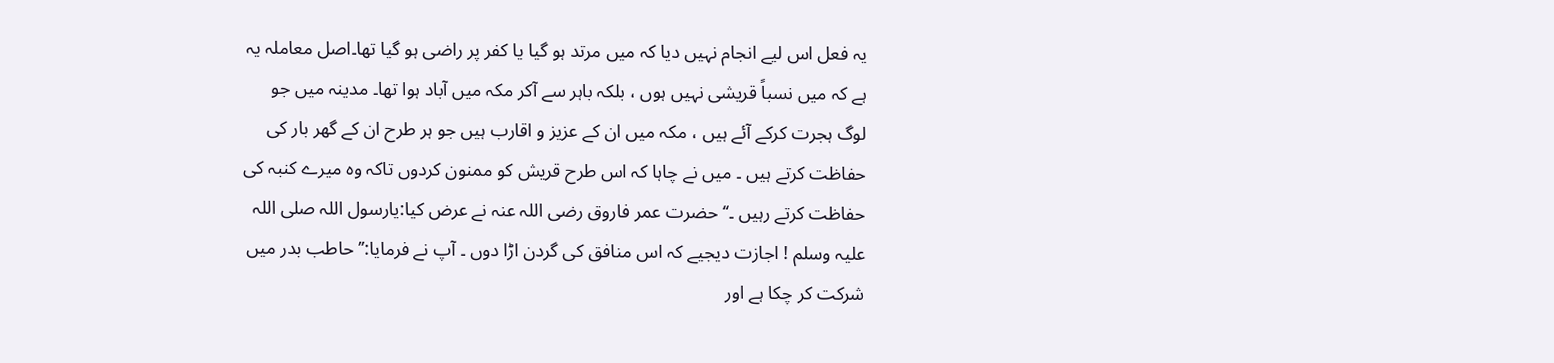یہ فعل اس لیے انجام نہیں دیا کہ میں مرتد ہو گیا یا کفر پر راضی ہو گیا تھا۔اصل معاملہ یہ ہے کہ میں نسباً قریشی نہیں ہوں ، بلکہ باہر سے آکر مکہ میں آباد ہوا تھا۔ مدینہ میں جو لوگ ہجرت کرکے آئے ہیں ، مکہ میں ان کے عزیز و اقارب ہیں جو ہر طرح ان کے گھر بار کی حفاظت کرتے ہیں ۔ میں نے چاہا کہ اس طرح قریش کو ممنون کردوں تاکہ وہ میرے کنبہ کی حفاظت کرتے رہیں ۔‘‘حضرت عمر فاروق رضی اللہ عنہ نے عرض کیا:یارسول اللہ صلی اللہ علیہ وسلم ! اجازت دیجیے کہ اس منافق کی گردن اڑا دوں ۔ آپ نے فرمایا:’’ حاطب بدر میں شرکت کر چکا ہے اور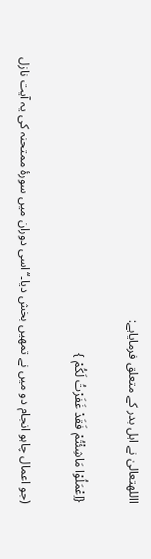االلهتعالیٰ نے اہل بدر کے متعلق فرمایاہے:

{اِعْمَلُوْا مَاشِئْتُمْ فَقَدْ غَفَرْتُ لَکُمْ }

(جو اعمال چاہو انجام دو میں نے تمھیں بخش دیا۔‘‘اسی دوران میں سورۂ ممتحنہ کی یہ آیت نازل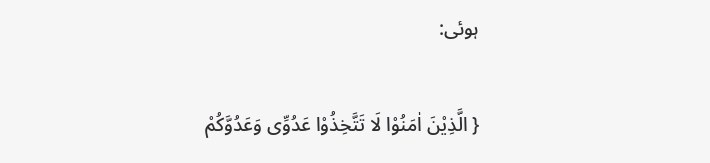ہوئی:

{ الَّذِیْنَ اٰمَنُوْا لَا تَتَّخِذُوْا عَدُوِّی وَعَدُوَّکُمْ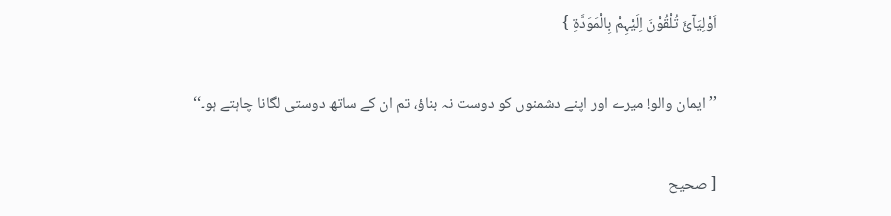اَوْلِیَآئَ تُلْقُوْنَ اِلَیْہِمْ بِالْمَوَدَّۃِ }

’’ایمان والو! میرے اور اپنے دشمنوں کو دوست نہ بناؤ، تم ان کے ساتھ دوستی لگانا چاہتے ہو۔‘‘

[ صحیح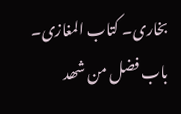بخاری۔ کتاب المغازی۔ باب فضل من شھد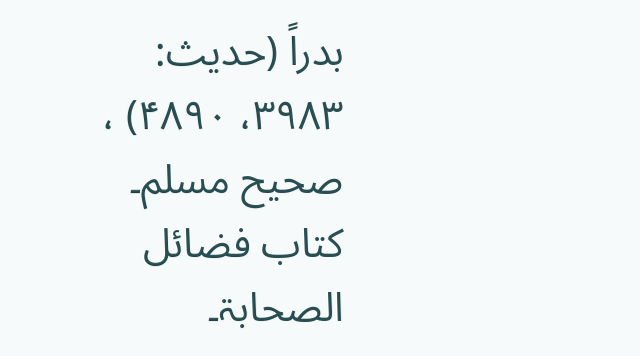بدراً (حدیث: ۳۹۸۳، ۴۸۹۰) ، صحیح مسلم۔ کتاب فضائل الصحابۃ۔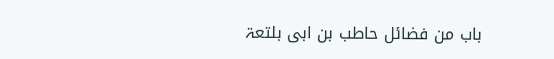باب من فضائل حاطب بن ابی بلتعۃ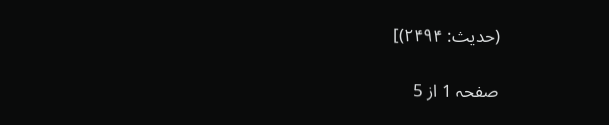(حدیث: ۲۴۹۴)]

صفحہ 1 از 5